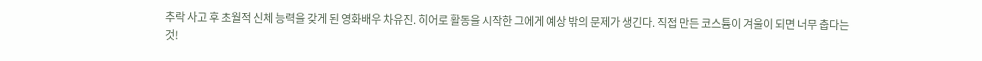추락 사고 후 초월적 신체 능력을 갖게 된 영화배우 차유진. 히어로 활동을 시작한 그에게 예상 밖의 문제가 생긴다. 직접 만든 코스튬이 겨울이 되면 너무 춥다는 것!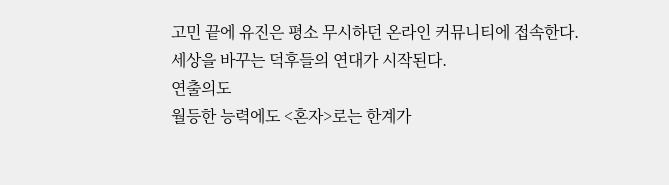고민 끝에 유진은 평소 무시하던 온라인 커뮤니티에 접속한다. 세상을 바꾸는 덕후들의 연대가 시작된다.
연출의도
월등한 능력에도 <혼자>로는 한계가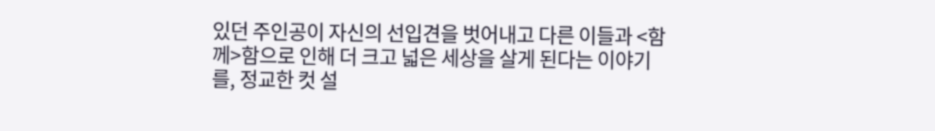있던 주인공이 자신의 선입견을 벗어내고 다른 이들과 <함께>함으로 인해 더 크고 넓은 세상을 살게 된다는 이야기를, 정교한 컷 설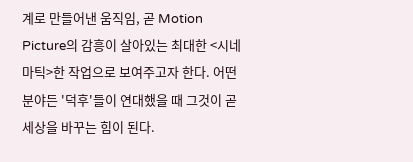계로 만들어낸 움직임, 곧 Motion Picture의 감흥이 살아있는 최대한 <시네마틱>한 작업으로 보여주고자 한다. 어떤 분야든 '덕후'들이 연대했을 때 그것이 곧 세상을 바꾸는 힘이 된다.